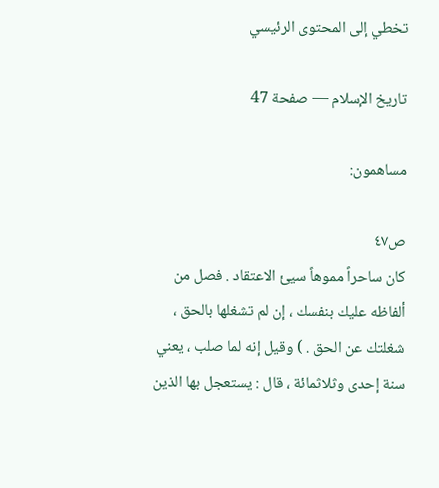تخطي إلى المحتوى الرئيسي

تاريخ الإسلام — صفحة 47

مساهمون:

ص٤٧
كان ساحراً مموهاً سيئ الاعتقاد . فصل من ألفاظه عليك بنفسك ، إن لم تشغلها بالحق ، شغلتك عن الحق . ) وقيل إنه لما صلب ، يعني سنة إحدى وثلاثمائة ، قال : يستعجل بها الذين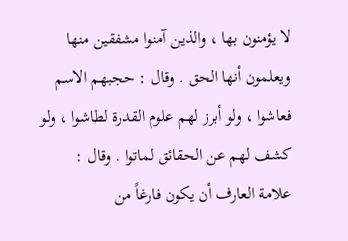لا يؤمنون بها ، والذين آمنوا مشفقين منها ويعلمون أنها الحق . وقال : حجبهم الاسم فعاشوا ، ولو أبرز لهم علوم القدرة لطاشوا ، ولو كشف لهم عن الحقائق لماتوا . وقال : علامة العارف أن يكون فارغاً من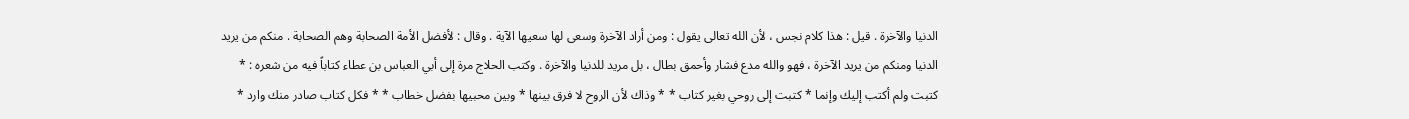الدنيا والآخرة . قيل : هذا كلام نجس ، لأن الله تعالى يقول : ومن أراد الآخرة وسعى لها سعيها الآية . وقال : لأفضل الأمة الصحابة وهم الصحابة . منكم من يريد الدنيا ومنكم من يريد الآخرة ، فهو والله مدع فشار وأحمق بطال ، بل مريد للدنيا والآخرة . وكتب الحلاج مرة إلى أبي العباس بن عطاء كتاباً فيه من شعره : * كتبت ولم أكتب إليك وإنما * كتبت إلى روحي بغير كتاب * * وذاك لأن الروح لا فرق بينها * وبين محبيها بفضل خطاب * * فكل كتاب صادر منك وارد *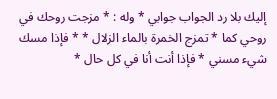إليك بلا رد الجواب جوابي * وله : * مزجت روحك في روحي كما * تمزج الخمرة بالماء الزلال * * فإذا مسك شيء مسني * فإذا أنت أنا في كل حال *